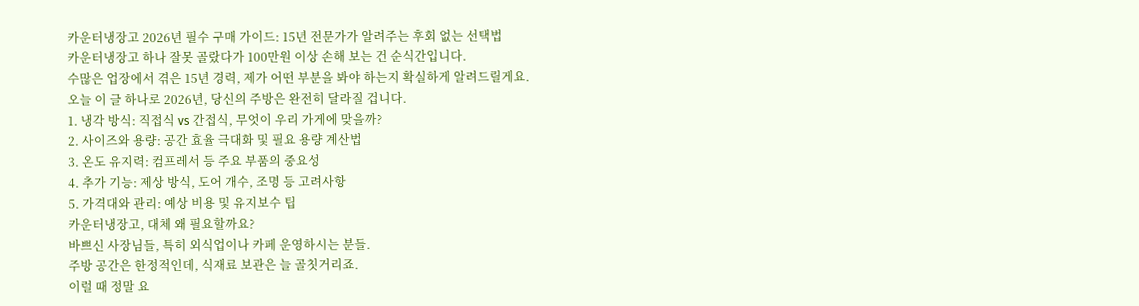카운터냉장고 2026년 필수 구매 가이드: 15년 전문가가 알려주는 후회 없는 선택법
카운터냉장고 하나 잘못 골랐다가 100만원 이상 손해 보는 건 순식간입니다.
수많은 업장에서 겪은 15년 경력, 제가 어떤 부분을 봐야 하는지 확실하게 알려드릴게요.
오늘 이 글 하나로 2026년, 당신의 주방은 완전히 달라질 겁니다.
1. 냉각 방식: 직접식 vs 간접식, 무엇이 우리 가게에 맞을까?
2. 사이즈와 용량: 공간 효율 극대화 및 필요 용량 계산법
3. 온도 유지력: 컴프레서 등 주요 부품의 중요성
4. 추가 기능: 제상 방식, 도어 개수, 조명 등 고려사항
5. 가격대와 관리: 예상 비용 및 유지보수 팁
카운터냉장고, 대체 왜 필요할까요?
바쁘신 사장님들, 특히 외식업이나 카페 운영하시는 분들.
주방 공간은 한정적인데, 식재료 보관은 늘 골칫거리죠.
이럴 때 정말 요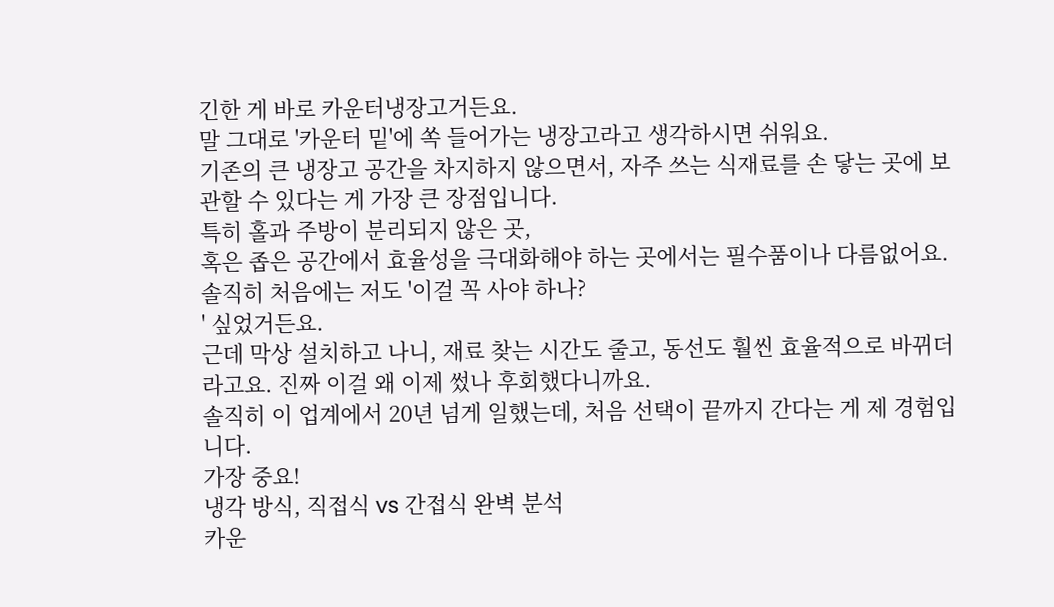긴한 게 바로 카운터냉장고거든요.
말 그대로 '카운터 밑'에 쏙 들어가는 냉장고라고 생각하시면 쉬워요.
기존의 큰 냉장고 공간을 차지하지 않으면서, 자주 쓰는 식재료를 손 닿는 곳에 보관할 수 있다는 게 가장 큰 장점입니다.
특히 홀과 주방이 분리되지 않은 곳,
혹은 좁은 공간에서 효율성을 극대화해야 하는 곳에서는 필수품이나 다름없어요.
솔직히 처음에는 저도 '이걸 꼭 사야 하나?
' 싶었거든요.
근데 막상 설치하고 나니, 재료 찾는 시간도 줄고, 동선도 훨씬 효율적으로 바뀌더라고요. 진짜 이걸 왜 이제 썼나 후회했다니까요.
솔직히 이 업계에서 20년 넘게 일했는데, 처음 선택이 끝까지 간다는 게 제 경험입니다.
가장 중요!
냉각 방식, 직접식 vs 간접식 완벽 분석
카운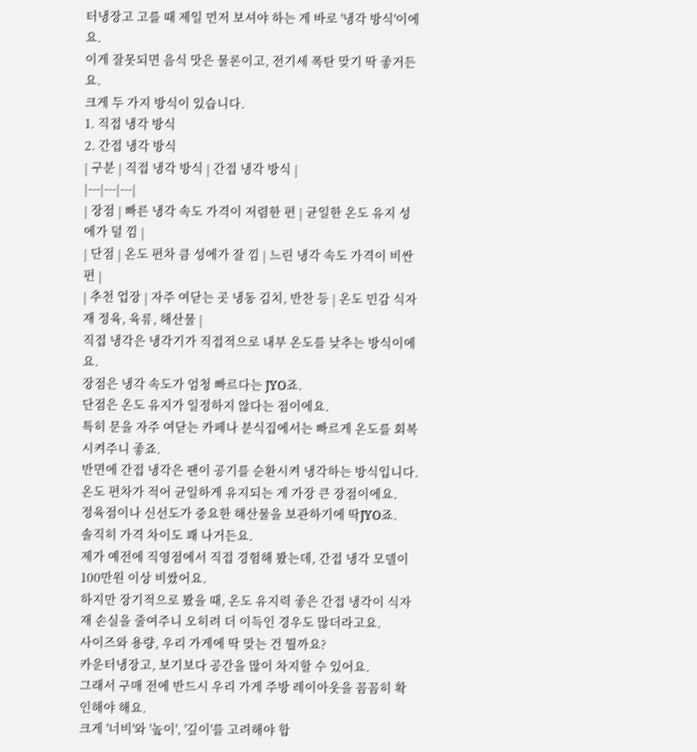터냉장고 고를 때 제일 먼저 보셔야 하는 게 바로 '냉각 방식'이에요.
이게 잘못되면 음식 맛은 물론이고, 전기세 폭탄 맞기 딱 좋거든요.
크게 두 가지 방식이 있습니다.
1. 직접 냉각 방식
2. 간접 냉각 방식
| 구분 | 직접 냉각 방식 | 간접 냉각 방식 |
|---|---|---|
| 장점 | 빠른 냉각 속도 가격이 저렴한 편 | 균일한 온도 유지 성에가 덜 낌 |
| 단점 | 온도 편차 큼 성에가 잘 낌 | 느린 냉각 속도 가격이 비싼 편 |
| 추천 업장 | 자주 여닫는 곳 냉동 김치, 반찬 등 | 온도 민감 식자재 정육, 육류, 해산물 |
직접 냉각은 냉각기가 직접적으로 내부 온도를 낮추는 방식이에요.
장점은 냉각 속도가 엄청 빠르다는 JYO죠.
단점은 온도 유지가 일정하지 않다는 점이에요.
특히 문을 자주 여닫는 카페나 분식집에서는 빠르게 온도를 회복시켜주니 좋죠.
반면에 간접 냉각은 팬이 공기를 순환시켜 냉각하는 방식입니다.
온도 편차가 적어 균일하게 유지되는 게 가장 큰 장점이에요.
정육점이나 신선도가 중요한 해산물을 보관하기에 딱JYO죠.
솔직히 가격 차이도 꽤 나거든요.
제가 예전에 직영점에서 직접 경험해 봤는데, 간접 냉각 모델이 100만원 이상 비쌌어요.
하지만 장기적으로 봤을 때, 온도 유지력 좋은 간접 냉각이 식자재 손실을 줄여주니 오히려 더 이득인 경우도 많더라고요.
사이즈와 용량, 우리 가게에 딱 맞는 건 뭘까요?
카운터냉장고, 보기보다 공간을 많이 차지할 수 있어요.
그래서 구매 전에 반드시 우리 가게 주방 레이아웃을 꼼꼼히 확인해야 해요.
크게 '너비'와 '높이', '깊이'를 고려해야 합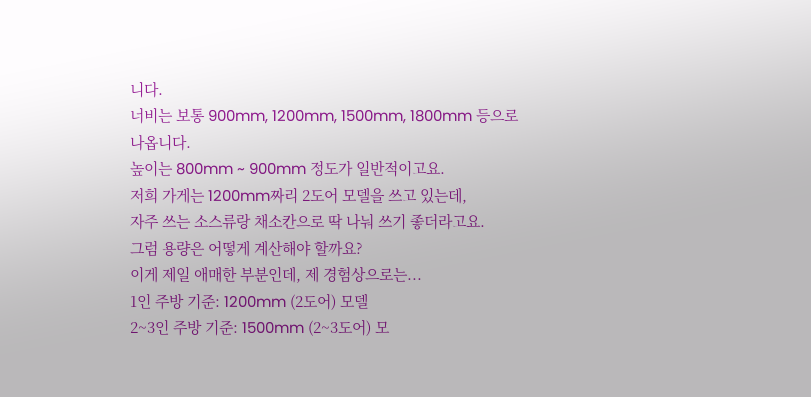니다.
너비는 보통 900mm, 1200mm, 1500mm, 1800mm 등으로 나옵니다.
높이는 800mm ~ 900mm 정도가 일반적이고요.
저희 가게는 1200mm짜리 2도어 모델을 쓰고 있는데,
자주 쓰는 소스류랑 채소칸으로 딱 나눠 쓰기 좋더라고요.
그럼 용량은 어떻게 계산해야 할까요?
이게 제일 애매한 부분인데, 제 경험상으로는...
1인 주방 기준: 1200mm (2도어) 모델
2~3인 주방 기준: 1500mm (2~3도어) 모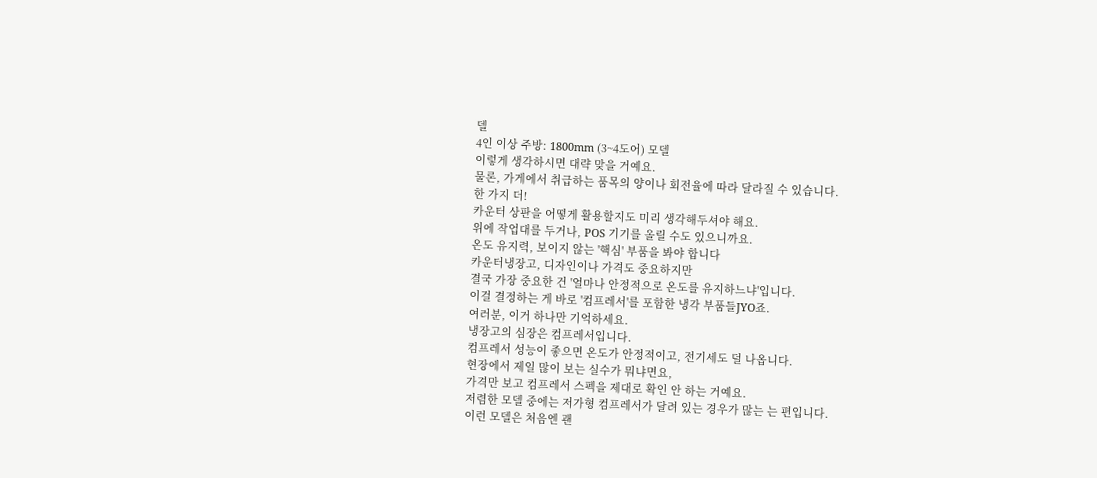델
4인 이상 주방: 1800mm (3~4도어) 모델
이렇게 생각하시면 대략 맞을 거예요.
물론, 가게에서 취급하는 품목의 양이나 회전율에 따라 달라질 수 있습니다.
한 가지 더!
카운터 상판을 어떻게 활용할지도 미리 생각해두셔야 해요.
위에 작업대를 두거나, POS 기기를 올릴 수도 있으니까요.
온도 유지력, 보이지 않는 '핵심' 부품을 봐야 합니다
카운터냉장고, 디자인이나 가격도 중요하지만
결국 가장 중요한 건 '얼마나 안정적으로 온도를 유지하느냐'입니다.
이걸 결정하는 게 바로 '컴프레서'를 포함한 냉각 부품들JYO죠.
여러분, 이거 하나만 기억하세요.
냉장고의 심장은 컴프레서입니다.
컴프레서 성능이 좋으면 온도가 안정적이고, 전기세도 덜 나옵니다.
현장에서 제일 많이 보는 실수가 뭐냐면요,
가격만 보고 컴프레서 스펙을 제대로 확인 안 하는 거예요.
저렴한 모델 중에는 저가형 컴프레서가 달려 있는 경우가 많는 는 편입니다.
이런 모델은 처음엔 괜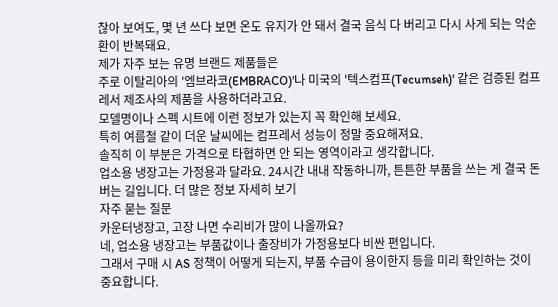찮아 보여도, 몇 년 쓰다 보면 온도 유지가 안 돼서 결국 음식 다 버리고 다시 사게 되는 악순환이 반복돼요.
제가 자주 보는 유명 브랜드 제품들은
주로 이탈리아의 '엠브라코(EMBRACO)'나 미국의 '텍스컴프(Tecumseh)' 같은 검증된 컴프레서 제조사의 제품을 사용하더라고요.
모델명이나 스펙 시트에 이런 정보가 있는지 꼭 확인해 보세요.
특히 여름철 같이 더운 날씨에는 컴프레서 성능이 정말 중요해져요.
솔직히 이 부분은 가격으로 타협하면 안 되는 영역이라고 생각합니다.
업소용 냉장고는 가정용과 달라요. 24시간 내내 작동하니까, 튼튼한 부품을 쓰는 게 결국 돈 버는 길입니다. 더 많은 정보 자세히 보기
자주 묻는 질문
카운터냉장고, 고장 나면 수리비가 많이 나올까요?
네, 업소용 냉장고는 부품값이나 출장비가 가정용보다 비싼 편입니다.
그래서 구매 시 AS 정책이 어떻게 되는지, 부품 수급이 용이한지 등을 미리 확인하는 것이 중요합니다.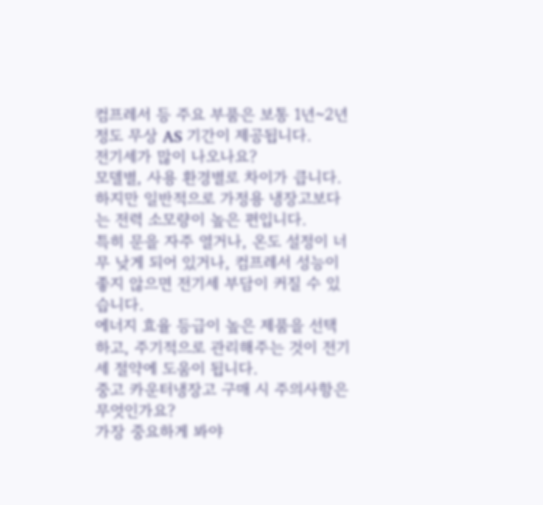컴프레서 등 주요 부품은 보통 1년~2년 정도 무상 AS 기간이 제공됩니다.
전기세가 많이 나오나요?
모델별, 사용 환경별로 차이가 큽니다.
하지만 일반적으로 가정용 냉장고보다는 전력 소모량이 높은 편입니다.
특히 문을 자주 열거나, 온도 설정이 너무 낮게 되어 있거나, 컴프레서 성능이 좋지 않으면 전기세 부담이 커질 수 있습니다.
에너지 효율 등급이 높은 제품을 선택하고, 주기적으로 관리해주는 것이 전기세 절약에 도움이 됩니다.
중고 카운터냉장고 구매 시 주의사항은 무엇인가요?
가장 중요하게 봐야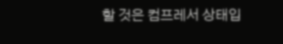할 것은 컴프레서 상태입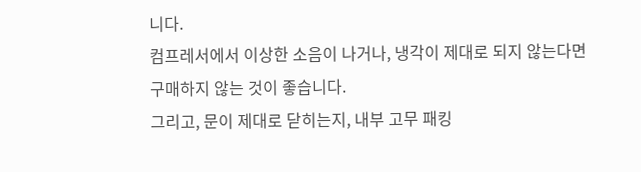니다.
컴프레서에서 이상한 소음이 나거나, 냉각이 제대로 되지 않는다면 구매하지 않는 것이 좋습니다.
그리고, 문이 제대로 닫히는지, 내부 고무 패킹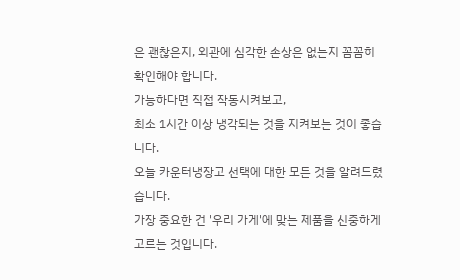은 괜찮은지, 외관에 심각한 손상은 없는지 꼼꼼히 확인해야 합니다.
가능하다면 직접 작동시켜보고,
최소 1시간 이상 냉각되는 것을 지켜보는 것이 좋습니다.
오늘 카운터냉장고 선택에 대한 모든 것을 알려드렸습니다.
가장 중요한 건 '우리 가게'에 맞는 제품을 신중하게 고르는 것입니다.